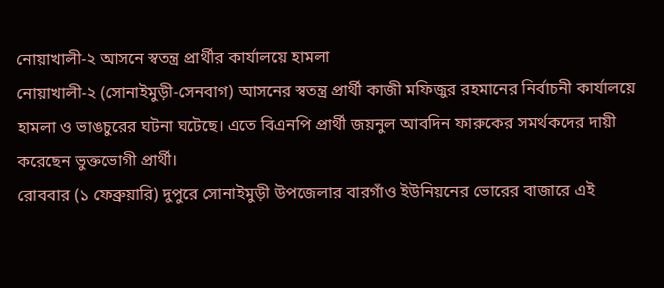নোয়াখালী-২ আসনে স্বতন্ত্র প্রার্থীর কার্যালয়ে হামলা
নোয়াখালী-২ (সোনাইমুড়ী-সেনবাগ) আসনের স্বতন্ত্র প্রার্থী কাজী মফিজুর রহমানের নির্বাচনী কার্যালয়ে হামলা ও ভাঙচুরের ঘটনা ঘটেছে। এতে বিএনপি প্রার্থী জয়নুল আবদিন ফারুকের সমর্থকদের দায়ী করেছেন ভুক্তভোগী প্রার্থী।
রোববার (১ ফেব্রুয়ারি) দুপুরে সোনাইমুড়ী উপজেলার বারগাঁও ইউনিয়নের ভোরের বাজারে এই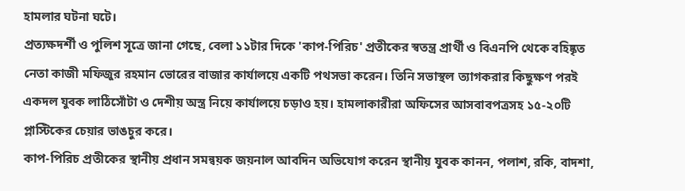হামলার ঘটনা ঘটে।
প্রত্যক্ষদর্শী ও পুলিশ সূত্রে জানা গেছে, বেলা ১১টার দিকে 'কাপ-পিরিচ' প্রতীকের স্বতন্ত্র প্রার্থী ও বিএনপি থেকে বহিষ্কৃত নেতা কাজী মফিজুর রহমান ভোরের বাজার কার্যালয়ে একটি পথসভা করেন। তিনি সভাস্থল ত্যাগকরার কিছুক্ষণ পরই একদল যুবক লাঠিসোঁটা ও দেশীয় অস্ত্র নিয়ে কার্যালয়ে চড়াও হয়। হামলাকারীরা অফিসের আসবাবপত্রসহ ১৫-২০টি প্লাস্টিকের চেয়ার ভাঙচুর করে।
কাপ-পিরিচ প্রতীকের স্থানীয় প্রধান সমন্বয়ক জয়নাল আবদিন অভিযোগ করেন স্থানীয় যুবক কানন, পলাশ, রকি, বাদশা,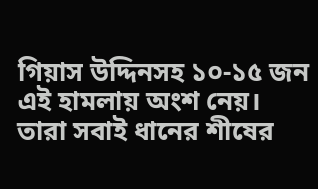গিয়াস উদ্দিনসহ ১০-১৫ জন এই হামলায় অংশ নেয়। তারা সবাই ধানের শীষের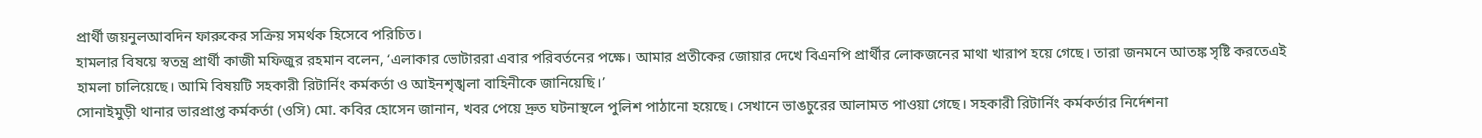প্রার্থী জয়নুলআবদিন ফারুকের সক্রিয় সমর্থক হিসেবে পরিচিত।
হামলার বিষয়ে স্বতন্ত্র প্রার্থী কাজী মফিজুর রহমান বলেন, ‘এলাকার ভোটাররা এবার পরিবর্তনের পক্ষে। আমার প্রতীকের জোয়ার দেখে বিএনপি প্রার্থীর লোকজনের মাথা খারাপ হয়ে গেছে। তারা জনমনে আতঙ্ক সৃষ্টি করতেএই হামলা চালিয়েছে। আমি বিষয়টি সহকারী রিটার্নিং কর্মকর্তা ও আইনশৃঙ্খলা বাহিনীকে জানিয়েছি।’
সোনাইমুড়ী থানার ভারপ্রাপ্ত কর্মকর্তা (ওসি) মো. কবির হোসেন জানান, খবর পেয়ে দ্রুত ঘটনাস্থলে পুলিশ পাঠানো হয়েছে। সেখানে ভাঙচুরের আলামত পাওয়া গেছে। সহকারী রিটার্নিং কর্মকর্তার নির্দেশনা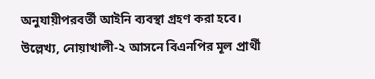অনুযায়ীপরবর্তী আইনি ব্যবস্থা গ্রহণ করা হবে।
উল্লেখ্য, নোয়াখালী-২ আসনে বিএনপির মূল প্রার্থী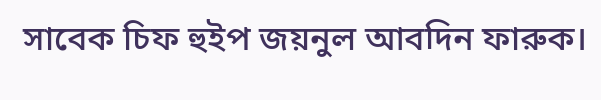সাবেক চিফ হুইপ জয়নুল আবদিন ফারুক।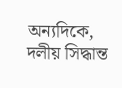অন্যদিকে, দলীয় সিদ্ধান্ত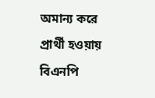অমান্য করে প্রার্থী হওয়ায় বিএনপি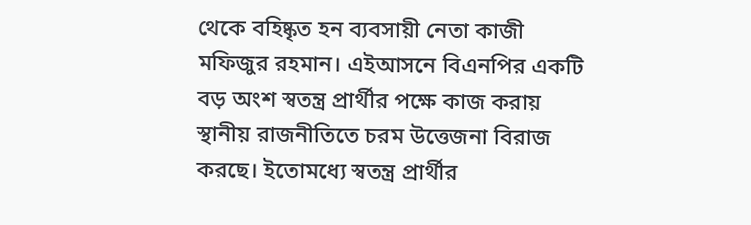থেকে বহিষ্কৃত হন ব্যবসায়ী নেতা কাজী মফিজুর রহমান। এইআসনে বিএনপির একটি বড় অংশ স্বতন্ত্র প্রার্থীর পক্ষে কাজ করায় স্থানীয় রাজনীতিতে চরম উত্তেজনা বিরাজ করছে। ইতোমধ্যে স্বতন্ত্র প্রার্থীর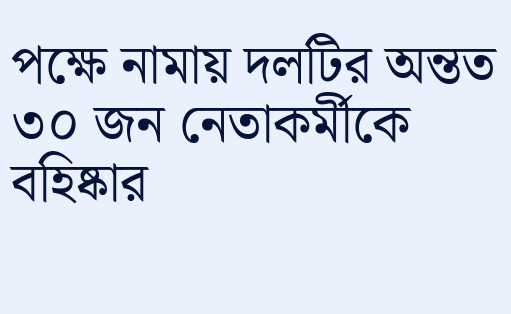পক্ষে নামায় দলটির অন্তত ৩০ জন নেতাকর্মীকে বহিষ্কার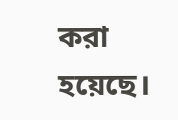করা হয়েছে।